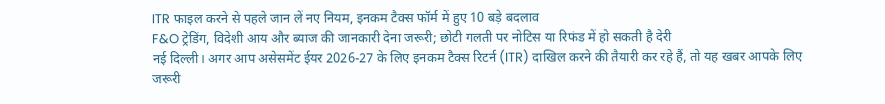ITR फाइल करने से पहले जान लें नए नियम, इनकम टैक्स फॉर्म में हुए 10 बड़े बदलाव
F&O ट्रेडिंग, विदेशी आय और ब्याज की जानकारी देना जरूरी; छोटी गलती पर नोटिस या रिफंड में हो सकती है देरी
नई दिल्ली। अगर आप असेसमेंट ईयर 2026-27 के लिए इनकम टैक्स रिटर्न (ITR) दाखिल करने की तैयारी कर रहे हैं, तो यह खबर आपके लिए जरूरी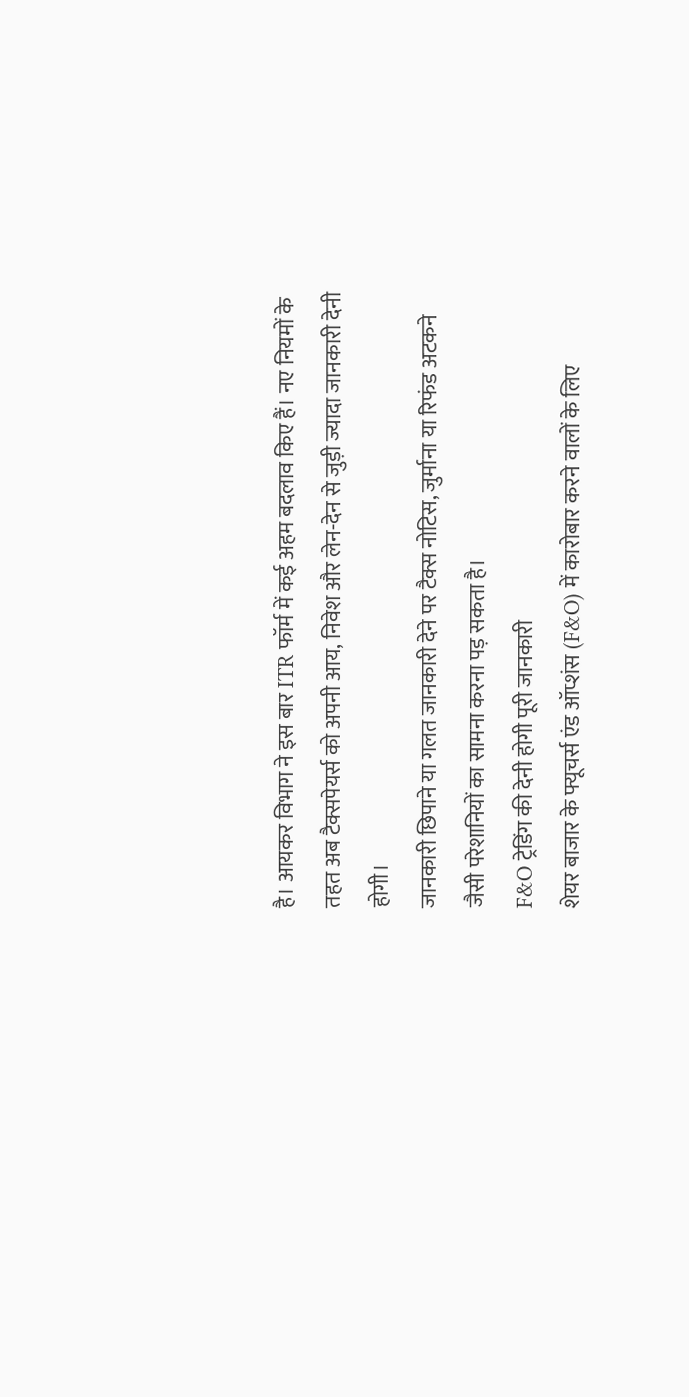है। आयकर विभाग ने इस बार ITR फॉर्म में कई अहम बदलाव किए हैं। नए नियमों के तहत अब टैक्सपेयर्स को अपनी आय, निवेश और लेन-देन से जुड़ी ज्यादा जानकारी देनी होगी।
जानकारी छिपाने या गलत जानकारी देने पर टैक्स नोटिस, जुर्माना या रिफंड अटकने जैसी परेशानियों का सामना करना पड़ सकता है।
F&O ट्रेडिंग की देनी होगी पूरी जानकारी
शेयर बाजार के फ्यूचर्स एंड ऑप्शंस (F&O) में कारोबार करने वालों के लिए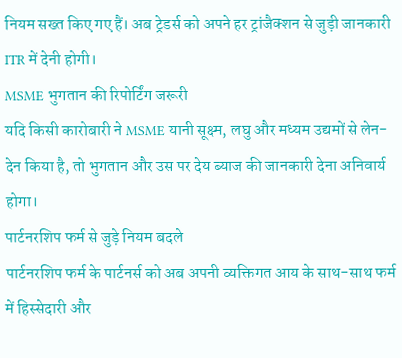नियम सख्त किए गए हैं। अब ट्रेडर्स को अपने हर ट्रांजैक्शन से जुड़ी जानकारी ITR में देनी होगी।
MSME भुगतान की रिपोर्टिंग जरूरी
यदि किसी कारोबारी ने MSME यानी सूक्ष्म, लघु और मध्यम उद्यमों से लेन-देन किया है, तो भुगतान और उस पर देय ब्याज की जानकारी देना अनिवार्य होगा।
पार्टनरशिप फर्म से जुड़े नियम बदले
पार्टनरशिप फर्म के पार्टनर्स को अब अपनी व्यक्तिगत आय के साथ-साथ फर्म में हिस्सेदारी और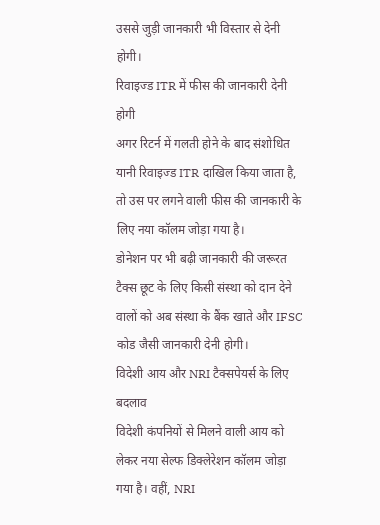उससे जुड़ी जानकारी भी विस्तार से देनी होगी।
रिवाइज्ड ITR में फीस की जानकारी देनी होगी
अगर रिटर्न में गलती होने के बाद संशोधित यानी रिवाइज्ड ITR दाखिल किया जाता है, तो उस पर लगने वाली फीस की जानकारी के लिए नया कॉलम जोड़ा गया है।
डोनेशन पर भी बढ़ी जानकारी की जरूरत
टैक्स छूट के लिए किसी संस्था को दान देने वालों को अब संस्था के बैंक खाते और IFSC कोड जैसी जानकारी देनी होगी।
विदेशी आय और NRI टैक्सपेयर्स के लिए बदलाव
विदेशी कंपनियों से मिलने वाली आय को लेकर नया सेल्फ डिक्लेरेशन कॉलम जोड़ा गया है। वहीं, NRI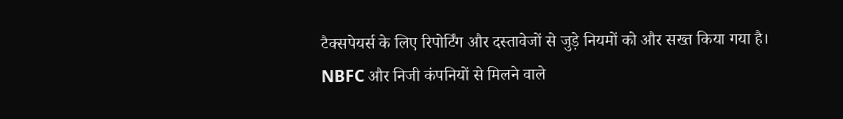टैक्सपेयर्स के लिए रिपोर्टिंग और दस्तावेजों से जुड़े नियमों को और सख्त किया गया है।
NBFC और निजी कंपनियों से मिलने वाले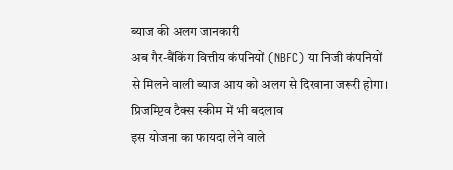ब्याज की अलग जानकारी
अब गैर-बैंकिंग वित्तीय कंपनियों (NBFC) या निजी कंपनियों से मिलने वाली ब्याज आय को अलग से दिखाना जरूरी होगा।
प्रिजम्प्टिव टैक्स स्कीम में भी बदलाव
इस योजना का फायदा लेने वाले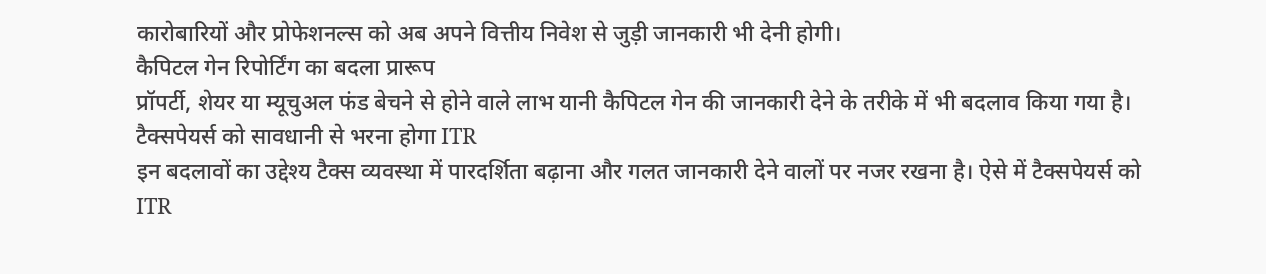कारोबारियों और प्रोफेशनल्स को अब अपने वित्तीय निवेश से जुड़ी जानकारी भी देनी होगी।
कैपिटल गेन रिपोर्टिंग का बदला प्रारूप
प्रॉपर्टी, शेयर या म्यूचुअल फंड बेचने से होने वाले लाभ यानी कैपिटल गेन की जानकारी देने के तरीके में भी बदलाव किया गया है।
टैक्सपेयर्स को सावधानी से भरना होगा ITR
इन बदलावों का उद्देश्य टैक्स व्यवस्था में पारदर्शिता बढ़ाना और गलत जानकारी देने वालों पर नजर रखना है। ऐसे में टैक्सपेयर्स को ITR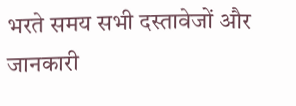भरते समय सभी दस्तावेजों और जानकारी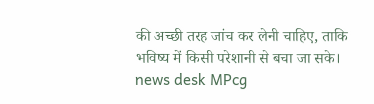की अच्छी तरह जांच कर लेनी चाहिए, ताकि भविष्य में किसी परेशानी से बचा जा सके।
news desk MPcg